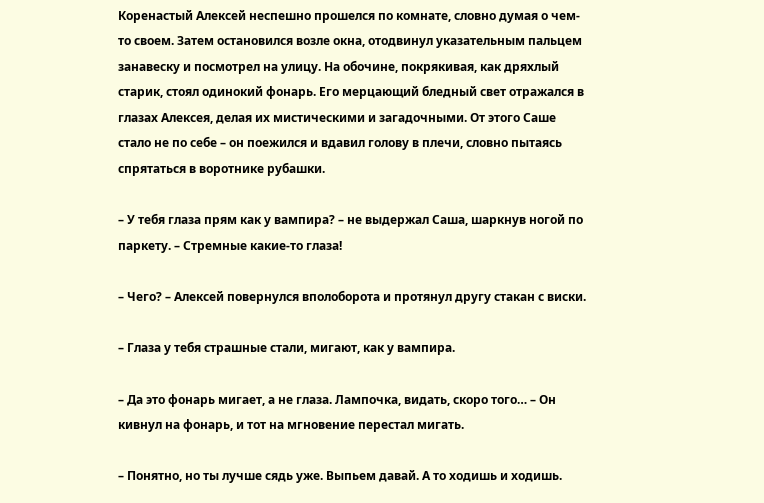Коренастый Алексей неспешно прошелся по комнате, словно думая о чем-то своем. Затем остановился возле окна, отодвинул указательным пальцем занавеску и посмотрел на улицу. На обочине, покрякивая, как дряхлый старик, стоял одинокий фонарь. Его мерцающий бледный свет отражался в глазах Алексея, делая их мистическими и загадочными. От этого Саше стало не по себе – он поежился и вдавил голову в плечи, словно пытаясь спрятаться в воротнике рубашки.

– У тебя глаза прям как у вампира? – не выдержал Саша, шаркнув ногой по паркету. – Стремные какие-то глаза!

– Чего? – Алексей повернулся вполоборота и протянул другу стакан с виски.

– Глаза у тебя страшные стали, мигают, как у вампира.

– Да это фонарь мигает, а не глаза. Лампочка, видать, скоро того… – Он кивнул на фонарь, и тот на мгновение перестал мигать.

– Понятно, но ты лучше сядь уже. Выпьем давай. А то ходишь и ходишь.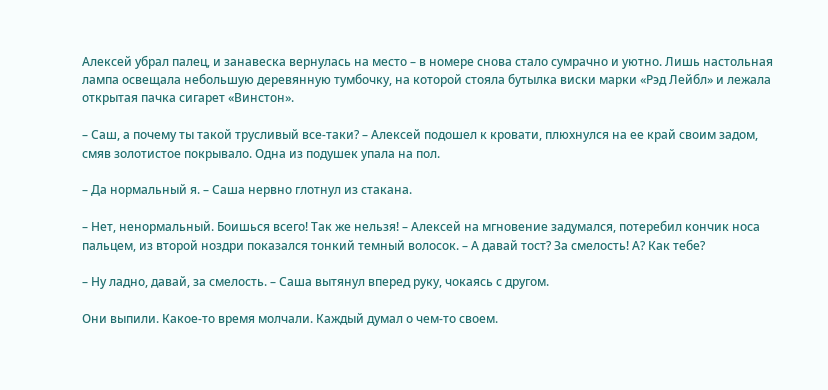Алексей убрал палец, и занавеска вернулась на место – в номере снова стало сумрачно и уютно. Лишь настольная лампа освещала небольшую деревянную тумбочку, на которой стояла бутылка виски марки «Рэд Лейбл» и лежала открытая пачка сигарет «Винстон».

– Саш, а почему ты такой трусливый все-таки? – Алексей подошел к кровати, плюхнулся на ее край своим задом, смяв золотистое покрывало. Одна из подушек упала на пол.

– Да нормальный я. – Саша нервно глотнул из стакана.

– Нет, ненормальный. Боишься всего! Так же нельзя! – Алексей на мгновение задумался, потеребил кончик носа пальцем, из второй ноздри показался тонкий темный волосок. – А давай тост? За смелость! А? Как тебе?

– Ну ладно, давай, за смелость. – Саша вытянул вперед руку, чокаясь с другом.

Они выпили. Какое-то время молчали. Каждый думал о чем-то своем.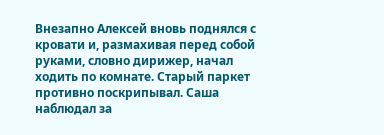Внезапно Алексей вновь поднялся с кровати и, размахивая перед собой руками, словно дирижер, начал ходить по комнате. Старый паркет противно поскрипывал. Саша наблюдал за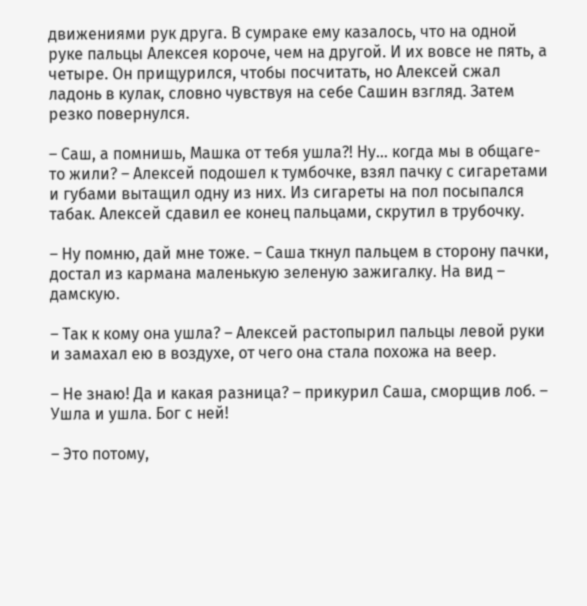движениями рук друга. В сумраке ему казалось, что на одной руке пальцы Алексея короче, чем на другой. И их вовсе не пять, а четыре. Он прищурился, чтобы посчитать, но Алексей сжал ладонь в кулак, словно чувствуя на себе Сашин взгляд. Затем резко повернулся.

– Саш, а помнишь, Машка от тебя ушла?! Ну… когда мы в общаге-то жили? – Алексей подошел к тумбочке, взял пачку с сигаретами и губами вытащил одну из них. Из сигареты на пол посыпался табак. Алексей сдавил ее конец пальцами, скрутил в трубочку.

– Ну помню, дай мне тоже. – Саша ткнул пальцем в сторону пачки, достал из кармана маленькую зеленую зажигалку. На вид – дамскую.

– Так к кому она ушла? – Алексей растопырил пальцы левой руки и замахал ею в воздухе, от чего она стала похожа на веер.

– Не знаю! Да и какая разница? – прикурил Саша, сморщив лоб. – Ушла и ушла. Бог с ней!

– Это потому,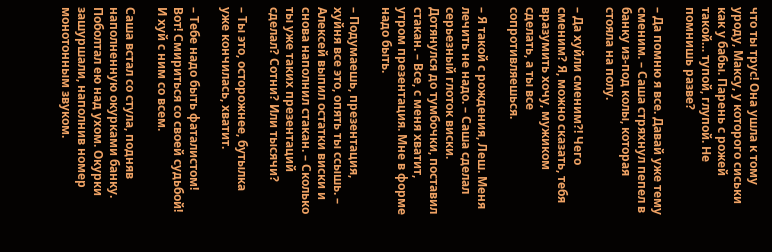что ты трус! Она ушла к тому уроду, Максу, у которого сиськи как у бабы. Парень с рожей такой… тупой, глупой. Не помнишь разве?

– Да помню я все. Давай уже тему сменим. – Саша стряхнул пепел в банку из-под колы, которая стояла на полу.

– Да хуйли сменим?! Чего сменим? Я, можно сказать, тебя вразумить хочу, мужиком сделать, а ты все сопротивляешься.

– Я такой с рождения, Леш. Меня лечить не надо. – Саша сделал серьезный глоток виски. Дотянулся до тумбочки, поставил стакан. – Все, с меня хватит, утром презентация. Мне в форме надо быть.

– Подумаешь, презентация, хуйня все это, опять ты ссышь. – Алексей выпил остатки виски и снова наполнил стакан. – Сколько ты уже таких презентаций сделал? Сотни? Или тысячи?

– Ты это, осторожнее, бутылка уже кончилась, хватит.

– Тебе надо быть фаталистом! Вот! Смириться со своей судьбой! И хуй с ним со всем.

Саша встал со стула, подняв наполненную окурками банку. Поболтал ею над ухом. Окурки зашуршали, наполнив номер монотонным звуком.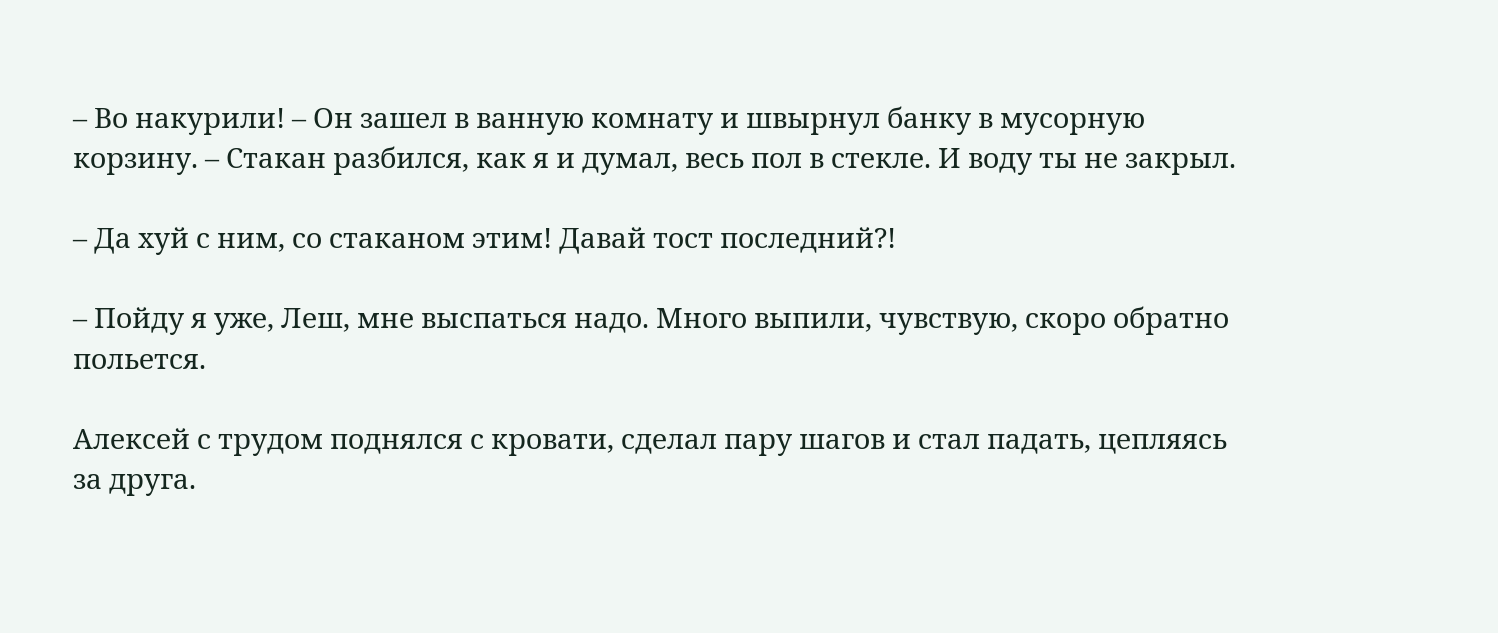– Во накурили! – Он зашел в ванную комнату и швырнул банку в мусорную корзину. – Стакан разбился, как я и думал, весь пол в стекле. И воду ты не закрыл.

– Да хуй с ним, со стаканом этим! Давай тост последний?!

– Пойду я уже, Леш, мне выспаться надо. Много выпили, чувствую, скоро обратно польется.

Алексей с трудом поднялся с кровати, сделал пару шагов и стал падать, цепляясь за друга.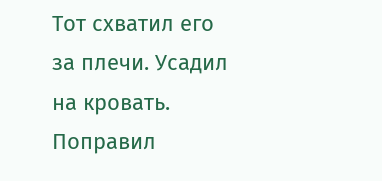Тот схватил его за плечи. Усадил на кровать. Поправил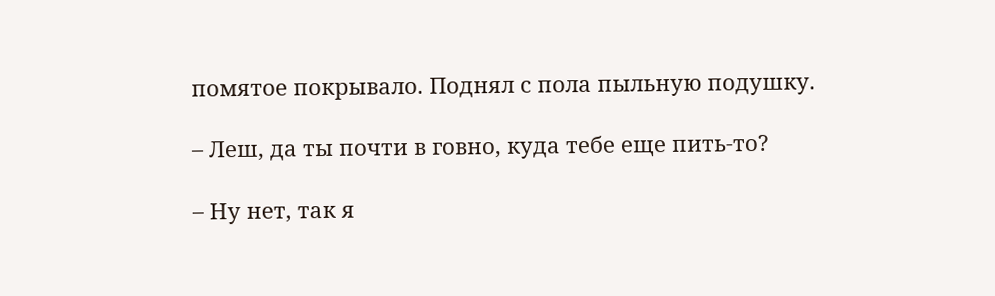помятое покрывало. Поднял с пола пыльную подушку.

– Леш, да ты почти в говно, куда тебе еще пить-то?

– Ну нет, так я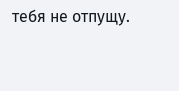тебя не отпущу.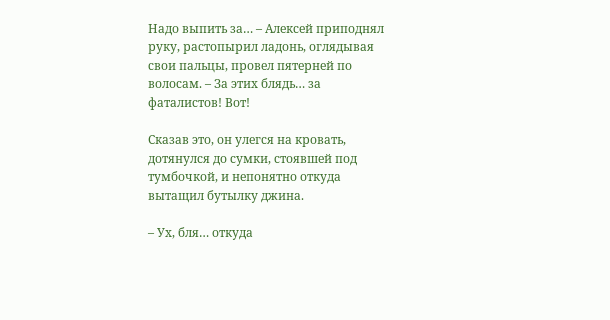Надо выпить за… – Алексей приподнял руку, растопырил ладонь, оглядывая свои пальцы, провел пятерней по волосам. – За этих блядь… за фаталистов! Вот!

Сказав это, он улегся на кровать, дотянулся до сумки, стоявшей под тумбочкой, и непонятно откуда вытащил бутылку джина.

– Ух, бля… откуда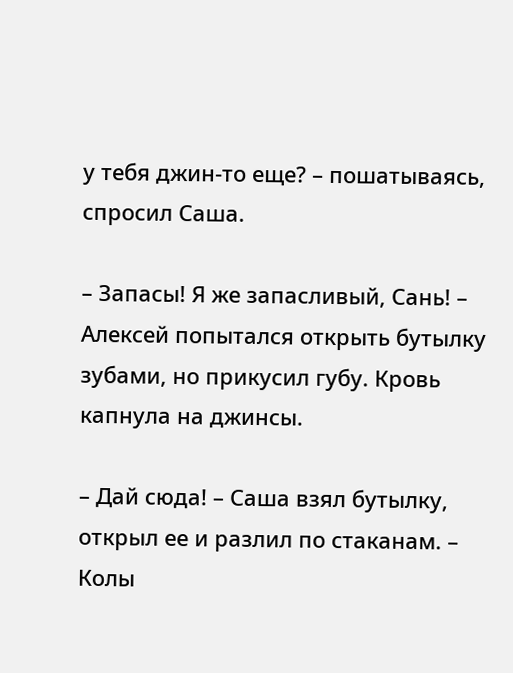у тебя джин-то еще? – пошатываясь, спросил Саша.

– Запасы! Я же запасливый, Сань! – Алексей попытался открыть бутылку зубами, но прикусил губу. Кровь капнула на джинсы.

– Дай сюда! – Саша взял бутылку, открыл ее и разлил по стаканам. – Колы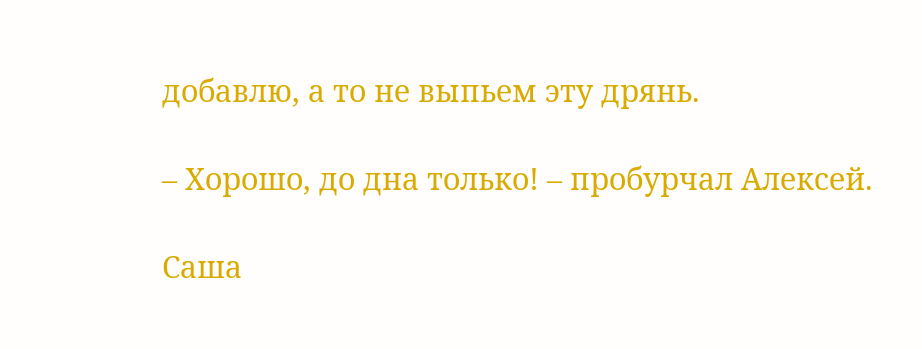добавлю, а то не выпьем эту дрянь.

– Хорошо, до дна только! – пробурчал Алексей.

Саша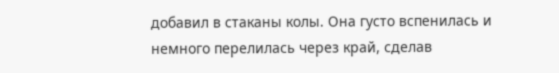добавил в стаканы колы. Она густо вспенилась и немного перелилась через край, сделав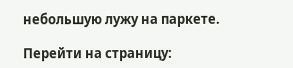небольшую лужу на паркете.

Перейти на страницу: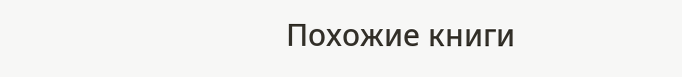Похожие книги